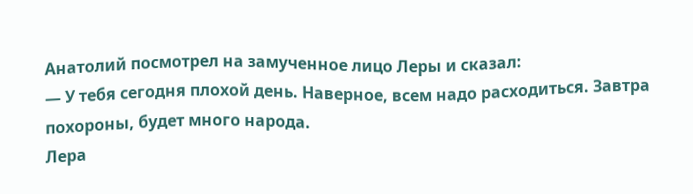Анатолий посмотрел на замученное лицо Леры и сказал:
— У тебя сегодня плохой день. Наверное, всем надо расходиться. Завтра похороны, будет много народа.
Лера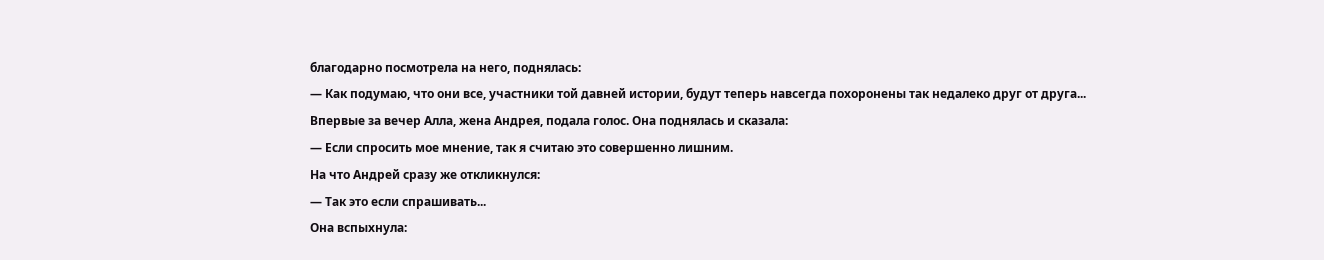благодарно посмотрела на него, поднялась:
— Как подумаю, что они все, участники той давней истории, будут теперь навсегда похоронены так недалеко друг от друга...
Впервые за вечер Алла, жена Андрея, подала голос. Она поднялась и сказала:
— Если спросить мое мнение, так я считаю это совершенно лишним.
На что Андрей сразу же откликнулся:
— Так это если спрашивать...
Она вспыхнула: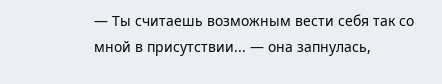— Ты считаешь возможным вести себя так со мной в присутствии... — она запнулась,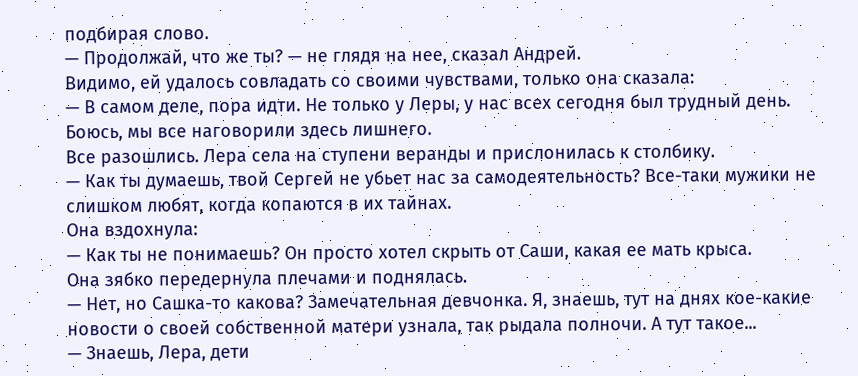подбирая слово.
— Продолжай, что же ты? — не глядя на нее, сказал Андрей.
Видимо, ей удалось совладать со своими чувствами, только она сказала:
— В самом деле, пора идти. Не только у Леры, у нас всех сегодня был трудный день. Боюсь, мы все наговорили здесь лишнего.
Все разошлись. Лера села на ступени веранды и прислонилась к столбику.
— Как ты думаешь, твой Сергей не убьет нас за самодеятельность? Все-таки мужики не слишком любят, когда копаются в их тайнах.
Она вздохнула:
— Как ты не понимаешь? Он просто хотел скрыть от Саши, какая ее мать крыса.
Она зябко передернула плечами и поднялась.
— Нет, но Сашка-то какова? Замечательная девчонка. Я, знаешь, тут на днях кое-какие новости о своей собственной матери узнала, так рыдала полночи. А тут такое...
— Знаешь, Лера, дети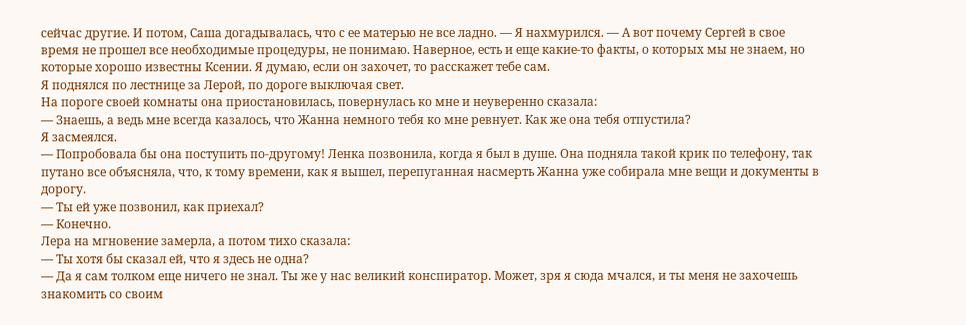сейчас другие. И потом, Саша догадывалась, что с ее матерью не все ладно. — Я нахмурился. — А вот почему Сергей в свое время не прошел все необходимые процедуры, не понимаю. Наверное, есть и еще какие-то факты, о которых мы не знаем, но которые хорошо известны Ксении. Я думаю, если он захочет, то расскажет тебе сам.
Я поднялся по лестнице за Лерой, по дороге выключая свет.
На пороге своей комнаты она приостановилась, повернулась ко мне и неуверенно сказала:
— Знаешь, а ведь мне всегда казалось, что Жанна немного тебя ко мне ревнует. Как же она тебя отпустила?
Я засмеялся.
— Попробовала бы она поступить по-другому! Ленка позвонила, когда я был в душе. Она подняла такой крик по телефону, так путано все объясняла, что, к тому времени, как я вышел, перепуганная насмерть Жанна уже собирала мне вещи и документы в дорогу.
— Ты ей уже позвонил, как приехал?
— Конечно.
Лера на мгновение замерла, а потом тихо сказала:
— Ты хотя бы сказал ей, что я здесь не одна?
— Да я сам толком еще ничего не знал. Ты же у нас великий конспиратор. Может, зря я сюда мчался, и ты меня не захочешь знакомить со своим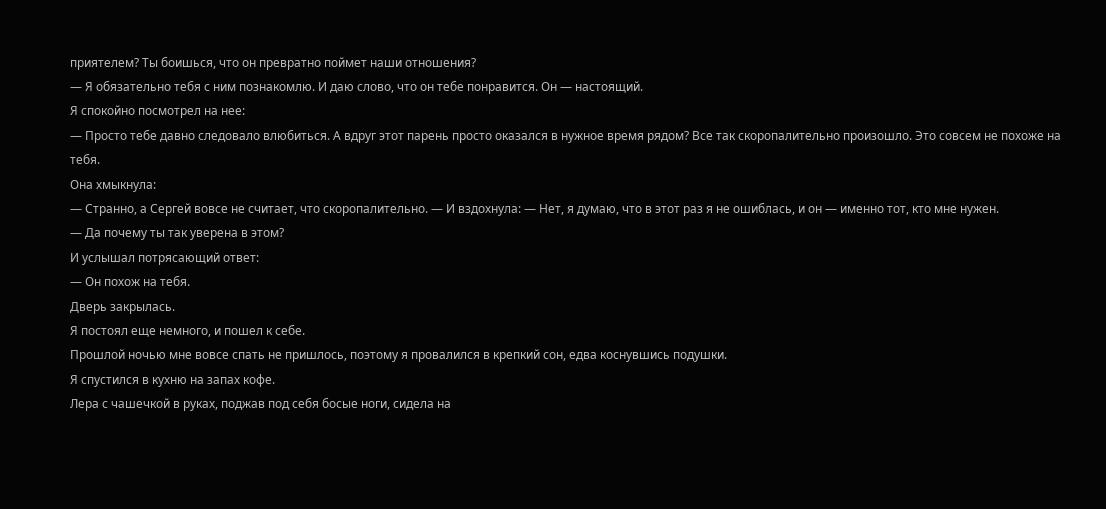приятелем? Ты боишься, что он превратно поймет наши отношения?
— Я обязательно тебя с ним познакомлю. И даю слово, что он тебе понравится. Он — настоящий.
Я спокойно посмотрел на нее:
— Просто тебе давно следовало влюбиться. А вдруг этот парень просто оказался в нужное время рядом? Все так скоропалительно произошло. Это совсем не похоже на тебя.
Она хмыкнула:
— Странно, а Сергей вовсе не считает, что скоропалительно. — И вздохнула: — Нет, я думаю, что в этот раз я не ошиблась, и он — именно тот, кто мне нужен.
— Да почему ты так уверена в этом?
И услышал потрясающий ответ:
— Он похож на тебя.
Дверь закрылась.
Я постоял еще немного, и пошел к себе.
Прошлой ночью мне вовсе спать не пришлось, поэтому я провалился в крепкий сон, едва коснувшись подушки.
Я спустился в кухню на запах кофе.
Лера с чашечкой в руках, поджав под себя босые ноги, сидела на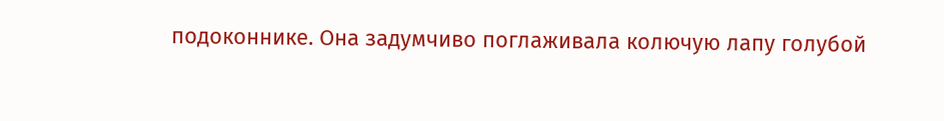подоконнике. Она задумчиво поглаживала колючую лапу голубой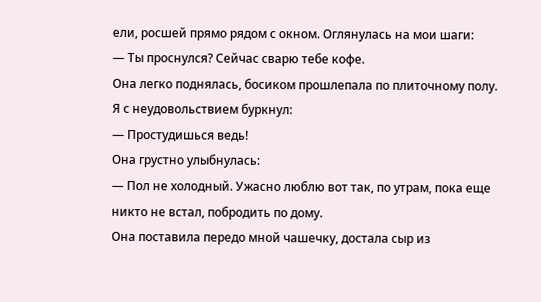ели, росшей прямо рядом с окном. Оглянулась на мои шаги:
— Ты проснулся? Сейчас сварю тебе кофе.
Она легко поднялась, босиком прошлепала по плиточному полу.
Я с неудовольствием буркнул:
— Простудишься ведь!
Она грустно улыбнулась:
— Пол не холодный. Ужасно люблю вот так, по утрам, пока еще никто не встал, побродить по дому.
Она поставила передо мной чашечку, достала сыр из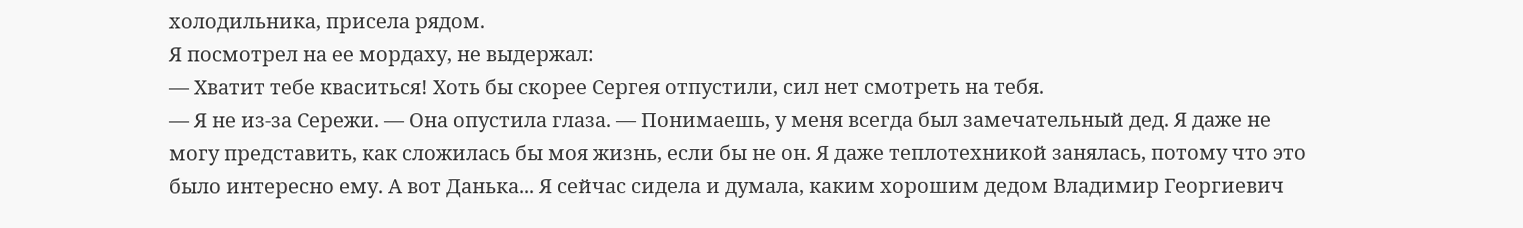холодильника, присела рядом.
Я посмотрел на ее мордаху, не выдержал:
— Хватит тебе кваситься! Хоть бы скорее Сергея отпустили, сил нет смотреть на тебя.
— Я не из-за Сережи. — Она опустила глаза. — Понимаешь, у меня всегда был замечательный дед. Я даже не могу представить, как сложилась бы моя жизнь, если бы не он. Я даже теплотехникой занялась, потому что это было интересно ему. А вот Данька... Я сейчас сидела и думала, каким хорошим дедом Владимир Георгиевич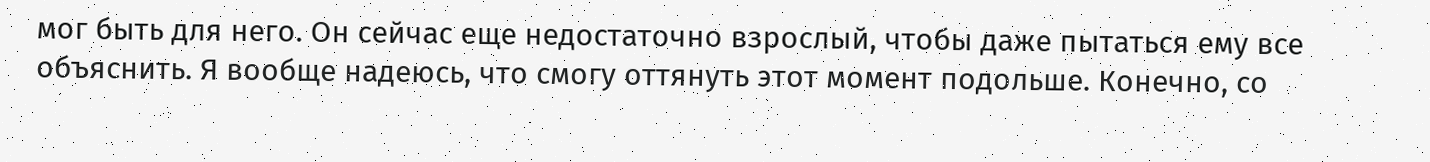мог быть для него. Он сейчас еще недостаточно взрослый, чтобы даже пытаться ему все объяснить. Я вообще надеюсь, что смогу оттянуть этот момент подольше. Конечно, со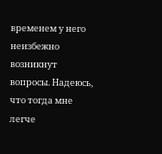временем у него неизбежно возникнут вопросы. Надеюсь, что тогда мне легче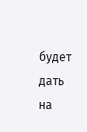будет дать на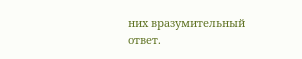них вразумительный ответ.